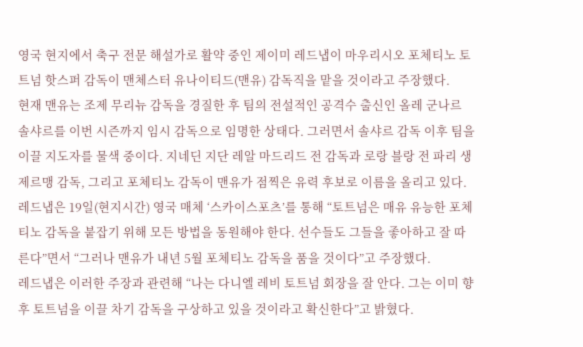영국 현지에서 축구 전문 해설가로 활약 중인 제이미 레드냅이 마우리시오 포체티노 토트넘 핫스퍼 감독이 맨체스터 유나이티드(맨유) 감독직을 맡을 것이라고 주장했다.
현재 맨유는 조제 무리뉴 감독을 경질한 후 팀의 전설적인 공격수 출신인 올레 군나르 솔샤르를 이번 시즌까지 임시 감독으로 임명한 상태다. 그러면서 솔샤르 감독 이후 팀을 이끌 지도자를 물색 중이다. 지네딘 지단 레알 마드리드 전 감독과 로랑 블랑 전 파리 생제르맹 감독, 그리고 포체티노 감독이 맨유가 점찍은 유력 후보로 이름을 올리고 있다.
레드냅은 19일(현지시간) 영국 매체 ‘스카이스포츠’를 통해 “토트넘은 매유 유능한 포체티노 감독을 붙잡기 위해 모든 방법을 동원해야 한다. 선수들도 그들을 좋아하고 잘 따른다”면서 “그러나 맨유가 내년 5월 포체티노 감독을 품을 것이다”고 주장했다.
레드냅은 이러한 주장과 관련해 “나는 다니엘 레비 토트넘 회장을 잘 안다. 그는 이미 향후 토트넘을 이끌 차기 감독을 구상하고 있을 것이라고 확신한다”고 밝혔다.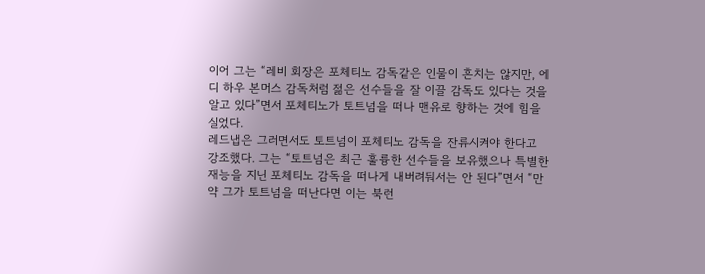이어 그는 “레비 회장은 포체티노 감독같은 인물이 흔치는 않지만, 에디 하우 본머스 감독처럼 젊은 선수들을 잘 이끌 감독도 있다는 것을 알고 있다”면서 포체티노가 토트넘을 떠나 맨유로 향하는 것에 힘을 실었다.
레드냅은 그러면서도 토트넘이 포체티노 감독을 잔류시켜야 한다고 강조했다. 그는 “토트넘은 최근 훌륭한 선수들을 보유했으나 특별한 재능을 지닌 포체티노 감독을 떠나게 내버려둬서는 안 된다”면서 “만약 그가 토트넘을 떠난다면 이는 북런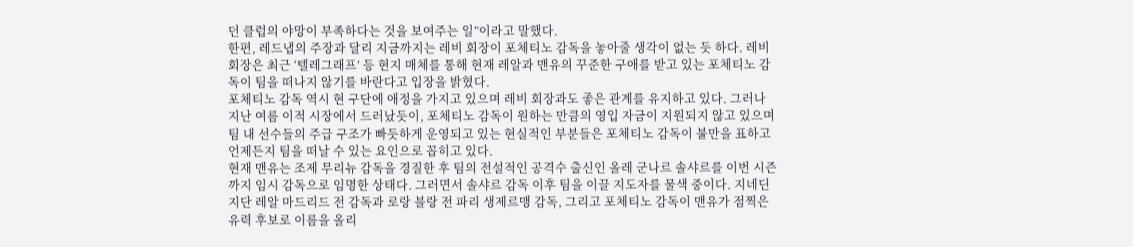던 클럽의 야망이 부족하다는 것을 보여주는 일”이라고 말했다.
한편, 레드냅의 주장과 달리 지금까지는 레비 회장이 포체티노 감독을 놓아줄 생각이 없는 듯 하다. 레비 회장은 최근 ‘텔레그래프’ 등 현지 매체를 통해 현재 레알과 맨유의 꾸준한 구애를 받고 있는 포체티노 감독이 팀을 떠나지 않기를 바란다고 입장을 밝혔다.
포체티노 감독 역시 현 구단에 애정을 가지고 있으며 레비 회장과도 좋은 관계를 유지하고 있다. 그러나 지난 여름 이적 시장에서 드러났듯이, 포체티노 감독이 원하는 만큼의 영입 자금이 지원되지 않고 있으며 팀 내 선수들의 주급 구조가 빠듯하게 운영되고 있는 현실적인 부분들은 포체티노 감독이 불만을 표하고 언제든지 팀을 떠날 수 있는 요인으로 꼽히고 있다.
현재 맨유는 조제 무리뉴 감독을 경질한 후 팀의 전설적인 공격수 출신인 올레 군나르 솔샤르를 이번 시즌까지 임시 감독으로 임명한 상태다. 그러면서 솔샤르 감독 이후 팀을 이끌 지도자를 물색 중이다. 지네딘 지단 레알 마드리드 전 감독과 로랑 블랑 전 파리 생제르맹 감독, 그리고 포체티노 감독이 맨유가 점찍은 유력 후보로 이름을 올리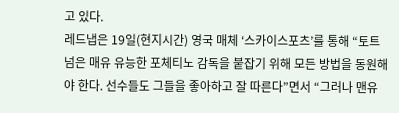고 있다.
레드냅은 19일(현지시간) 영국 매체 ‘스카이스포츠’를 통해 “토트넘은 매유 유능한 포체티노 감독을 붙잡기 위해 모든 방법을 동원해야 한다. 선수들도 그들을 좋아하고 잘 따른다”면서 “그러나 맨유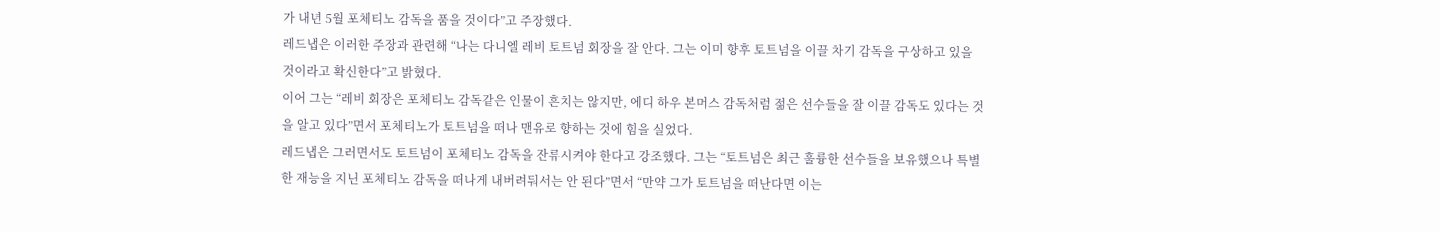가 내년 5월 포체티노 감독을 품을 것이다”고 주장했다.
레드냅은 이러한 주장과 관련해 “나는 다니엘 레비 토트넘 회장을 잘 안다. 그는 이미 향후 토트넘을 이끌 차기 감독을 구상하고 있을 것이라고 확신한다”고 밝혔다.
이어 그는 “레비 회장은 포체티노 감독같은 인물이 흔치는 않지만, 에디 하우 본머스 감독처럼 젊은 선수들을 잘 이끌 감독도 있다는 것을 알고 있다”면서 포체티노가 토트넘을 떠나 맨유로 향하는 것에 힘을 실었다.
레드냅은 그러면서도 토트넘이 포체티노 감독을 잔류시켜야 한다고 강조했다. 그는 “토트넘은 최근 훌륭한 선수들을 보유했으나 특별한 재능을 지닌 포체티노 감독을 떠나게 내버려둬서는 안 된다”면서 “만약 그가 토트넘을 떠난다면 이는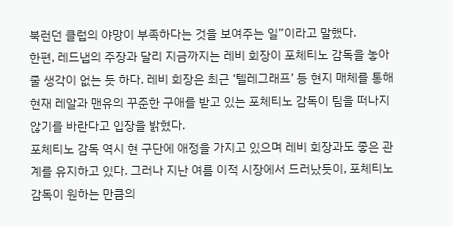북런던 클럽의 야망이 부족하다는 것을 보여주는 일”이라고 말했다.
한편, 레드냅의 주장과 달리 지금까지는 레비 회장이 포체티노 감독을 놓아줄 생각이 없는 듯 하다. 레비 회장은 최근 ‘텔레그래프’ 등 현지 매체를 통해 현재 레알과 맨유의 꾸준한 구애를 받고 있는 포체티노 감독이 팀을 떠나지 않기를 바란다고 입장을 밝혔다.
포체티노 감독 역시 현 구단에 애정을 가지고 있으며 레비 회장과도 좋은 관계를 유지하고 있다. 그러나 지난 여름 이적 시장에서 드러났듯이, 포체티노 감독이 원하는 만큼의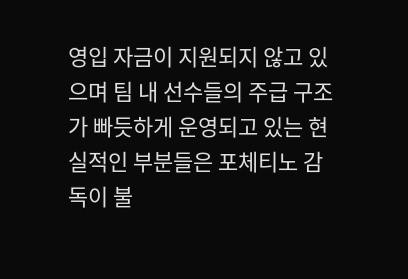영입 자금이 지원되지 않고 있으며 팀 내 선수들의 주급 구조가 빠듯하게 운영되고 있는 현실적인 부분들은 포체티노 감독이 불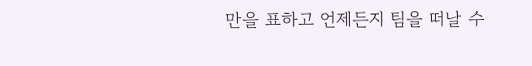만을 표하고 언제든지 팀을 떠날 수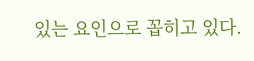있는 요인으로 꼽히고 있다.